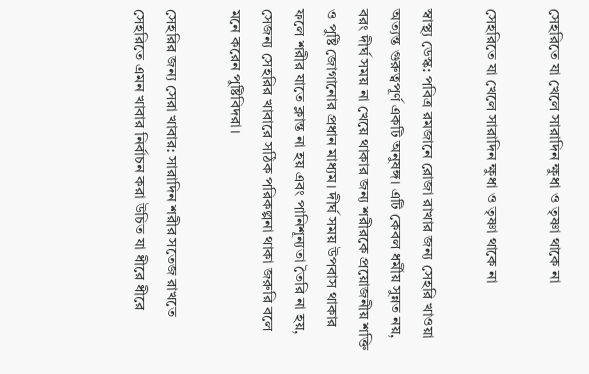সেহরিতে যা খেলে সারাদিন ক্ষুধা ও তৃষ্ণা থাকে না

সেহরিতে যা খেলে সারাদিন ক্ষুধা ও তৃষ্ণা থাকে না

স্বাস্থ্য ডেস্ক: পবিত্র রমজানে রোজা রাখার জন্য সেহরি খাওয়া অত্যন্ত গুরুত্বপূর্ণ একটি অনুষঙ্গ। এটি কেবল ধর্মীয় সুন্নত নয়, বরং দীর্ঘ সময় না খেয়ে থাকার জন্য শরীরকে প্রয়োজনীয় শক্তি ও পুষ্টি জোগানোর প্রধান মাধ্যম। দীর্ঘ সময় উপবাস থাকার ফলে শরীর যাতে ক্লান্ত না হয় এবং পানিশূন্যতা তৈরি না হয়, সেজন্য সেহরির খাবারে সঠিক পরিকল্পনা থাকা জরুরি বলে মনে করেন পুষ্টিবিদরা।

সেহরির জন্য সেরা খাবার: সারাদিন শরীর সতেজ রাখতে সেহরিতে এমন খাবার নির্বাচন করা উচিত যা ধীরে ধীরে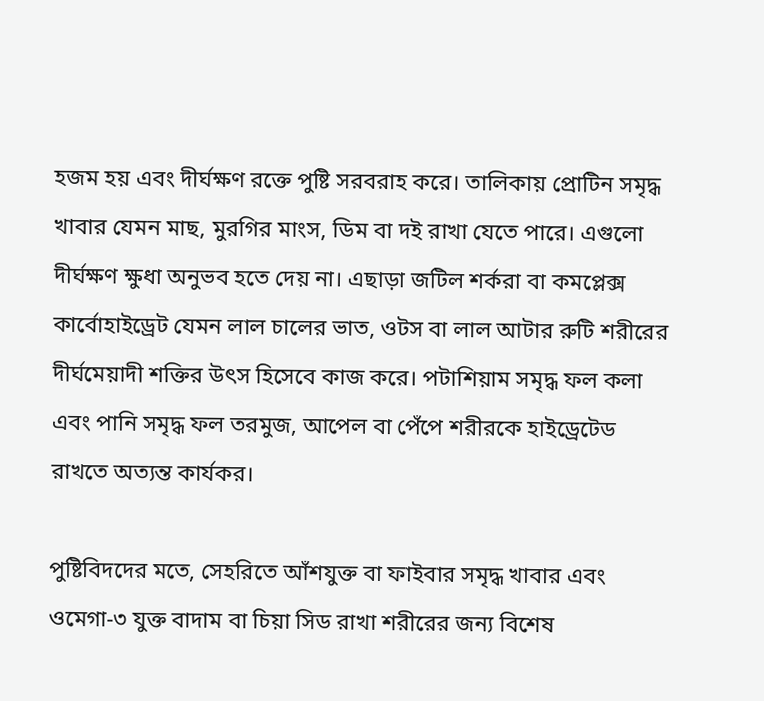হজম হয় এবং দীর্ঘক্ষণ রক্তে পুষ্টি সরবরাহ করে। তালিকায় প্রোটিন সমৃদ্ধ খাবার যেমন মাছ, মুরগির মাংস, ডিম বা দই রাখা যেতে পারে। এগুলো দীর্ঘক্ষণ ক্ষুধা অনুভব হতে দেয় না। এছাড়া জটিল শর্করা বা কমপ্লেক্স কার্বোহাইড্রেট যেমন লাল চালের ভাত, ওটস বা লাল আটার রুটি শরীরের দীর্ঘমেয়াদী শক্তির উৎস হিসেবে কাজ করে। পটাশিয়াম সমৃদ্ধ ফল কলা এবং পানি সমৃদ্ধ ফল তরমুজ, আপেল বা পেঁপে শরীরকে হাইড্রেটেড রাখতে অত্যন্ত কার্যকর।

পুষ্টিবিদদের মতে, সেহরিতে আঁশযুক্ত বা ফাইবার সমৃদ্ধ খাবার এবং ওমেগা-৩ যুক্ত বাদাম বা চিয়া সিড রাখা শরীরের জন্য বিশেষ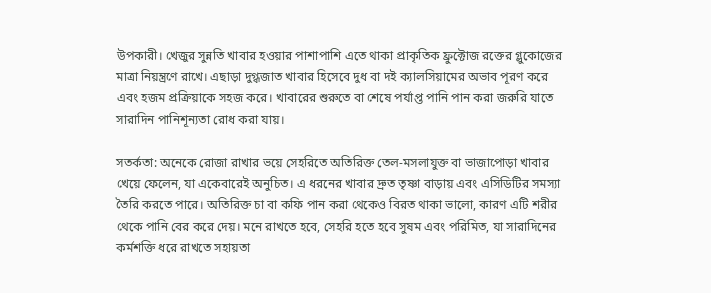উপকারী। খেজুর সুন্নতি খাবার হওয়ার পাশাপাশি এতে থাকা প্রাকৃতিক ফ্রুক্টোজ রক্তের গ্লুকোজের মাত্রা নিয়ন্ত্রণে রাখে। এছাড়া দুগ্ধজাত খাবার হিসেবে দুধ বা দই ক্যালসিয়ামের অভাব পূরণ করে এবং হজম প্রক্রিয়াকে সহজ করে। খাবারের শুরুতে বা শেষে পর্যাপ্ত পানি পান করা জরুরি যাতে সারাদিন পানিশূন্যতা রোধ করা যায়।

সতর্কতা: অনেকে রোজা রাখার ভয়ে সেহরিতে অতিরিক্ত তেল-মসলাযুক্ত বা ভাজাপোড়া খাবার খেয়ে ফেলেন, যা একেবারেই অনুচিত। এ ধরনের খাবার দ্রুত তৃষ্ণা বাড়ায় এবং এসিডিটির সমস্যা তৈরি করতে পারে। অতিরিক্ত চা বা কফি পান করা থেকেও বিরত থাকা ভালো, কারণ এটি শরীর থেকে পানি বের করে দেয়। মনে রাখতে হবে, সেহরি হতে হবে সুষম এবং পরিমিত, যা সারাদিনের কর্মশক্তি ধরে রাখতে সহায়তা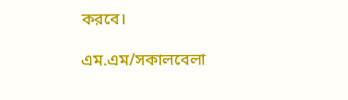করবে।

এম.এম/সকালবেলা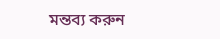মন্তব্য করুন